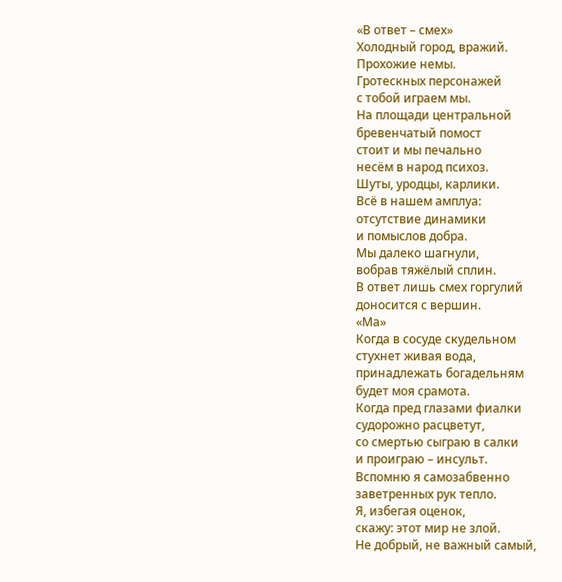«В ответ – смех»
Холодный город, вражий.
Прохожие немы.
Гротескных персонажей
с тобой играем мы.
На площади центральной
бревенчатый помост
стоит и мы печально
несём в народ психоз.
Шуты, уродцы, карлики.
Всё в нашем амплуа:
отсутствие динамики
и помыслов добра.
Мы далеко шагнули,
вобрав тяжёлый сплин.
В ответ лишь смех горгулий
доносится с вершин.
«Ма»
Когда в сосуде скудельном
стухнет живая вода,
принадлежать богадельням
будет моя срамота.
Когда пред глазами фиалки
судорожно расцветут,
со смертью сыграю в салки
и проиграю – инсульт.
Вспомню я самозабвенно
заветренных рук тепло.
Я, избегая оценок,
скажу: этот мир не злой.
Не добрый, не важный самый,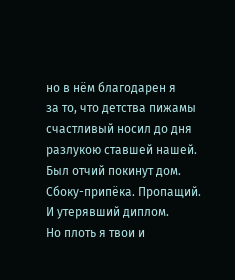но в нём благодарен я
за то, что детства пижамы
счастливый носил до дня
разлукою ставшей нашей.
Был отчий покинут дом.
Сбоку-припёка. Пропащий.
И утерявший диплом.
Но плоть я твои и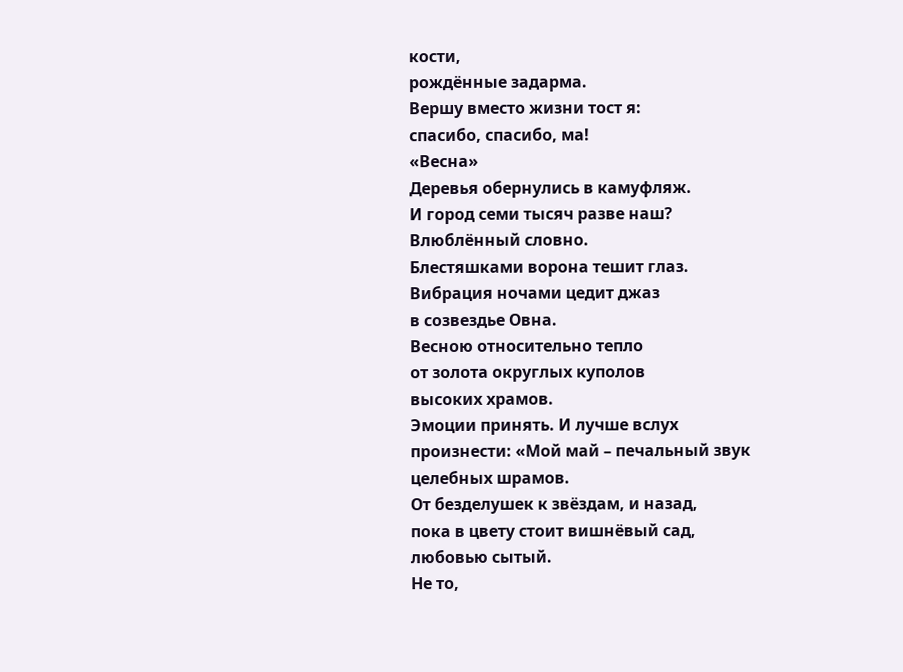кости,
рождённые задарма.
Вершу вместо жизни тост я:
спасибо, спасибо, ма!
«Весна»
Деревья обернулись в камуфляж.
И город семи тысяч разве наш?
Влюблённый словно.
Блестяшками ворона тешит глаз.
Вибрация ночами цедит джаз
в созвездье Овна.
Весною относительно тепло
от золота округлых куполов
высоких храмов.
Эмоции принять. И лучше вслух
произнести: «Мой май – печальный звук
целебных шрамов.
От безделушек к звёздам, и назад,
пока в цвету стоит вишнёвый сад,
любовью сытый.
Не то,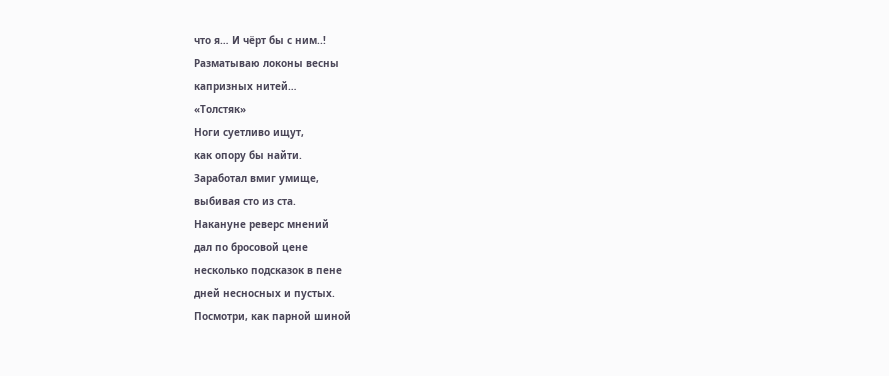что я… И чёрт бы с ним..!
Разматываю локоны весны
капризных нитей…
«Толстяк»
Ноги суетливо ищут,
как опору бы найти.
Заработал вмиг умище,
выбивая сто из ста.
Накануне реверс мнений
дал по бросовой цене
несколько подсказок в пене
дней несносных и пустых.
Посмотри, как парной шиной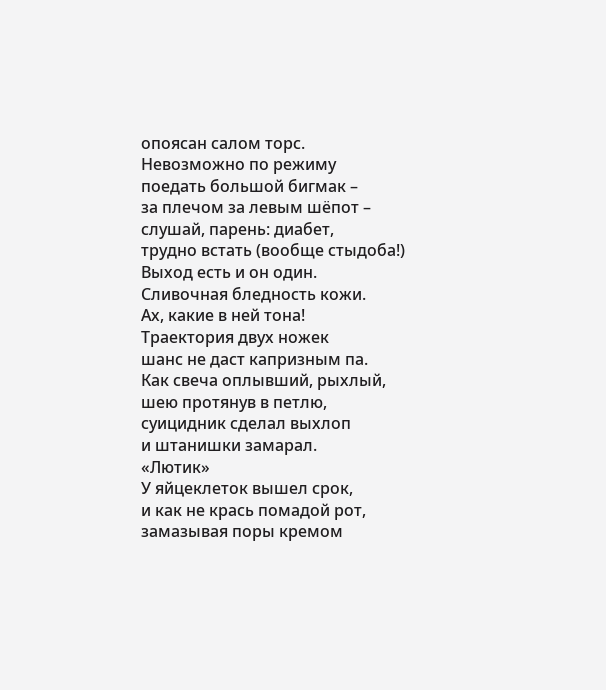опоясан салом торс.
Невозможно по режиму
поедать большой бигмак –
за плечом за левым шёпот –
слушай, парень: диабет,
трудно встать (вообще стыдоба!)
Выход есть и он один.
Сливочная бледность кожи.
Ах, какие в ней тона!
Траектория двух ножек
шанс не даст капризным па.
Как свеча оплывший, рыхлый,
шею протянув в петлю,
суицидник сделал выхлоп
и штанишки замарал.
«Лютик»
У яйцеклеток вышел срок,
и как не крась помадой рот,
замазывая поры кремом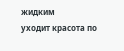жидким
уходит красота по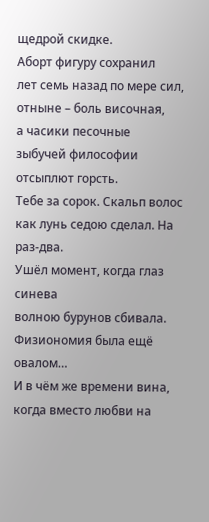щедрой скидке.
Аборт фигуру сохранил
лет семь назад по мере сил,
отныне – боль височная,
а часики песочные
зыбучей философии отсыплют горсть.
Тебе за сорок. Скальп волос
как лунь седою сделал. На раз-два.
Ушёл момент, когда глаз синева
волною бурунов сбивала.
Физиономия была ещё овалом…
И в чём же времени вина,
когда вместо любви на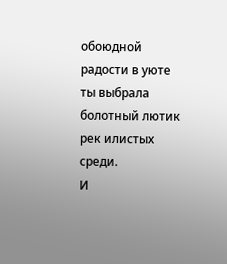обоюдной радости в уюте
ты выбрала болотный лютик
рек илистых среди.
И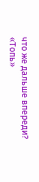что же дальше впереди?
«Топь»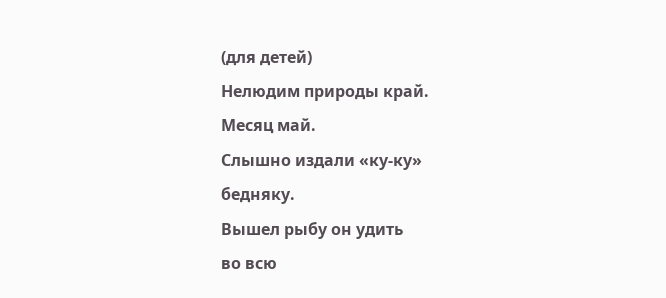(для детей)
Нелюдим природы край.
Месяц май.
Слышно издали «ку-ку»
бедняку.
Вышел рыбу он удить
во всю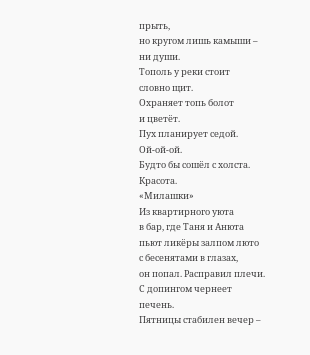прыть,
но кругом лишь камыши –
ни души.
Тополь у реки стоит
словно щит.
Охраняет топь болот
и цветёт.
Пух планирует седой.
Ой-ой-ой.
Будто бы сошёл с холста.
Красота.
«Милашки»
Из квартирного уюта
в бар, где Таня и Анюта
пьют ликёры залпом люто
с бесенятами в глазах,
он попал. Расправил плечи.
С допингом чернеет печень.
Пятницы стабилен вечер –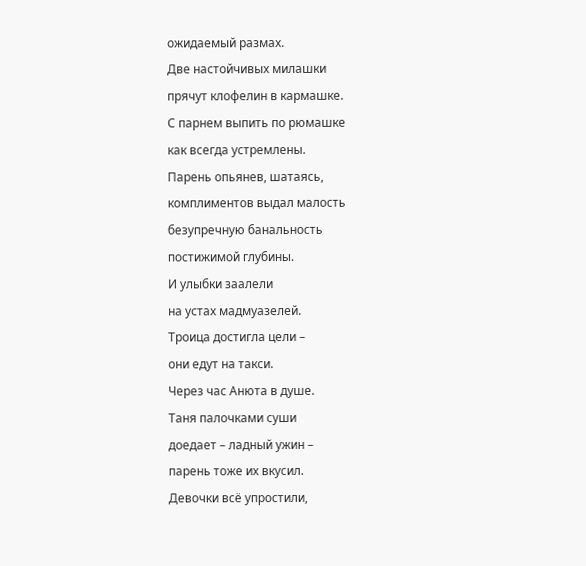ожидаемый размах.
Две настойчивых милашки
прячут клофелин в кармашке.
С парнем выпить по рюмашке
как всегда устремлены.
Парень опьянев, шатаясь,
комплиментов выдал малость
безупречную банальность
постижимой глубины.
И улыбки заалели
на устах мадмуазелей.
Троица достигла цели –
они едут на такси.
Через час Анюта в душе.
Таня палочками суши
доедает – ладный ужин –
парень тоже их вкусил.
Девочки всё упростили,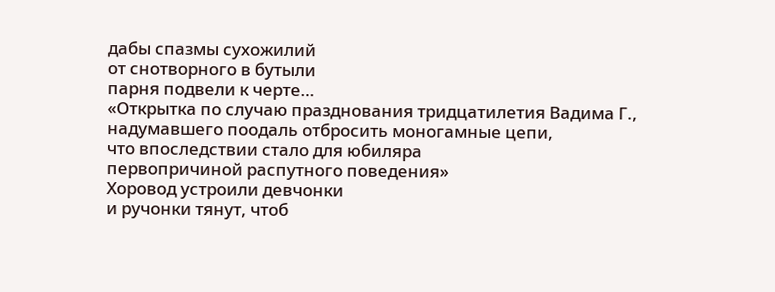дабы спазмы сухожилий
от снотворного в бутыли
парня подвели к черте…
«Открытка по случаю празднования тридцатилетия Вадима Г.,
надумавшего поодаль отбросить моногамные цепи,
что впоследствии стало для юбиляра
первопричиной распутного поведения»
Хоровод устроили девчонки
и ручонки тянут, чтоб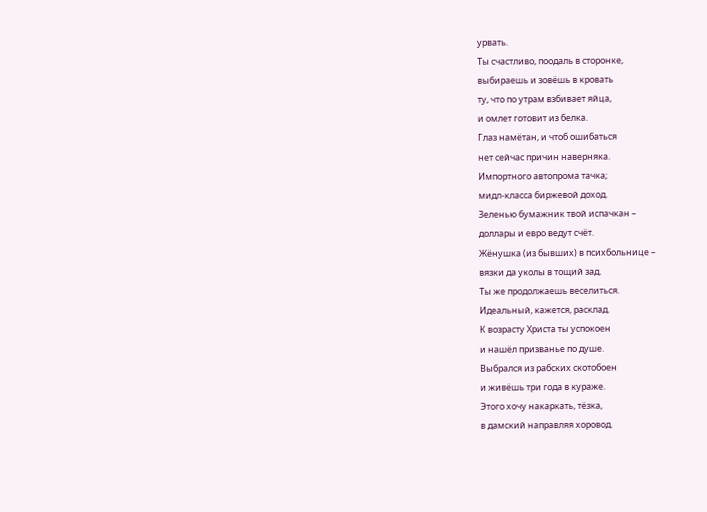урвать.
Ты счастливо, поодаль в сторонке,
выбираешь и зовёшь в кровать
ту, что по утрам взбивает яйца,
и омлет готовит из белка.
Глаз намётан, и чтоб ошибаться
нет сейчас причин наверняка.
Импортного автопрома тачка;
мидл-класса биржевой доход.
Зеленью бумажник твой испачкан –
доллары и евро ведут счёт.
Жёнушка (из бывших) в психбольнице –
вязки да уколы в тощий зад.
Ты же продолжаешь веселиться.
Идеальный, кажется, расклад.
К возрасту Христа ты успокоен
и нашёл призванье по душе.
Выбрался из рабских скотобоен
и живёшь три года в кураже.
Этого хочу накаркать, тёзка,
в дамский направляя хоровод.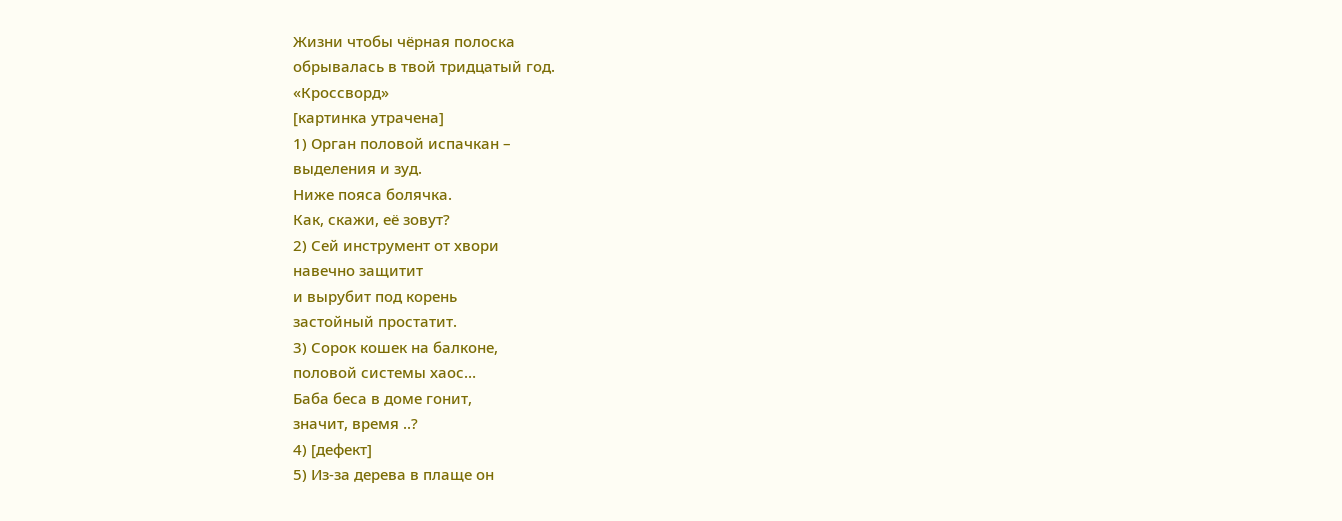Жизни чтобы чёрная полоска
обрывалась в твой тридцатый год.
«Кроссворд»
[картинка утрачена]
1) Орган половой испачкан –
выделения и зуд.
Ниже пояса болячка.
Как, скажи, её зовут?
2) Сей инструмент от хвори
навечно защитит
и вырубит под корень
застойный простатит.
3) Сорок кошек на балконе,
половой системы хаос…
Баба беса в доме гонит,
значит, время ..?
4) [дефект]
5) Из-за дерева в плаще он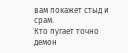вам покажет стыд и срам.
Кто пугает точно демон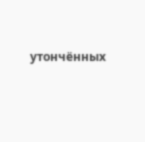утончённых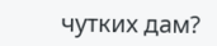чутких дам?